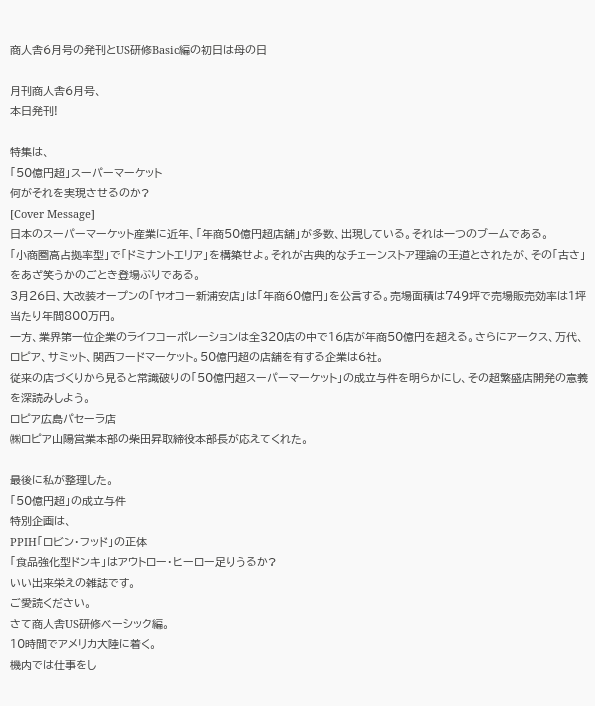商人舎6月号の発刊とUS研修Basic編の初日は母の日

月刊商人舎6月号、
本日発刊!

特集は、
「50億円超」スーパーマーケット
何がそれを実現させるのか?
[Cover Message]
日本のスーパーマーケット産業に近年、「年商50億円超店舗」が多数、出現している。それは一つのブームである。
「小商圏高占拠率型」で「ドミナントエリア」を構築せよ。それが古典的なチェーンストア理論の王道とされたが、その「古さ」をあざ笑うかのごとき登場ぶりである。
3月26日、大改装オープンの「ヤオコー新浦安店」は「年商60億円」を公言する。売場面積は749坪で売場販売効率は1坪当たり年間800万円。
一方、業界第一位企業のライフコーポレーションは全320店の中で16店が年商50億円を超える。さらにアークス、万代、ロピア、サミット、関西フードマーケット。50億円超の店舗を有する企業は6社。
従来の店づくりから見ると常識破りの「50億円超スーパーマーケット」の成立与件を明らかにし、その超繁盛店開発の意義を深読みしよう。
ロピア広島パセーラ店
㈱ロピア山陽営業本部の柴田昇取締役本部長が応えてくれた。

最後に私が整理した。
「50億円超」の成立与件
特別企画は、
PPIH「ロビン・フッド」の正体
「食品強化型ドンキ」はアウトロー・ヒーロー足りうるか?
いい出来栄えの雑誌です。
ご愛読ください。
さて商人舎US研修ベーシック編。
10時間でアメリカ大陸に着く。
機内では仕事をし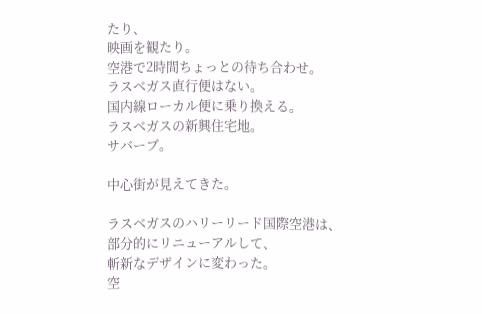たり、
映画を観たり。
空港で2時間ちょっとの待ち合わせ。
ラスベガス直行便はない。
国内線ローカル便に乗り換える。
ラスベガスの新興住宅地。
サバーブ。

中心街が見えてきた。

ラスベガスのハリーリード国際空港は、
部分的にリニューアルして、
斬新なデザインに変わった。
空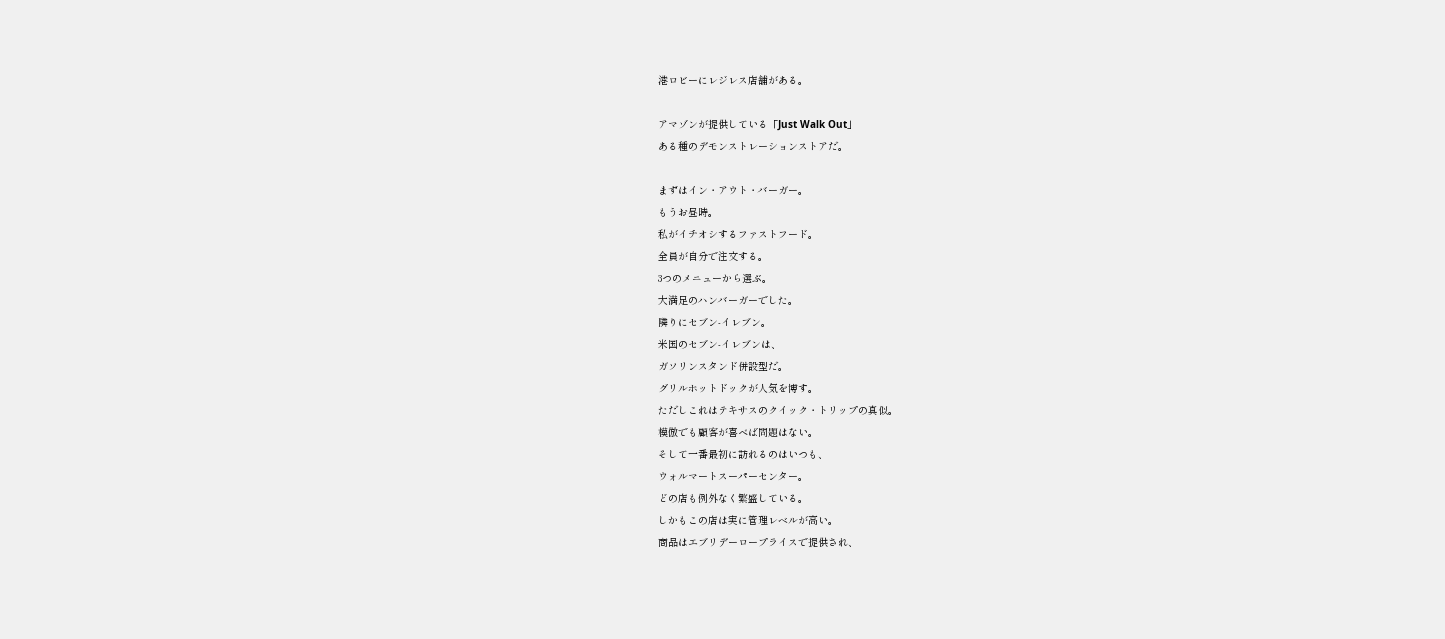港ロビーにレジレス店舗がある。

アマゾンが提供している「Just Walk Out」
ある種のデモンストレーションストアだ。

まずはイン・アウト・バーガー。
もうお昼時。
私がイチオシするファストフード。
全員が自分で注文する。
3つのメニューから選ぶ。
大満足のハンバーガーでした。
隣りにセブン-イレブン。
米国のセブン-イレブンは、
ガソリンスタンド併設型だ。
グリルホットドックが人気を博す。
ただしこれはテキサスのクイック・トリップの真似。
模倣でも顧客が喜べば問題はない。
そして一番最初に訪れるのはいつも、
ウォルマートスーパーセンター。
どの店も例外なく繁盛している。
しかもこの店は実に管理レベルが高い。
商品はエブリデーロープライスで提供され、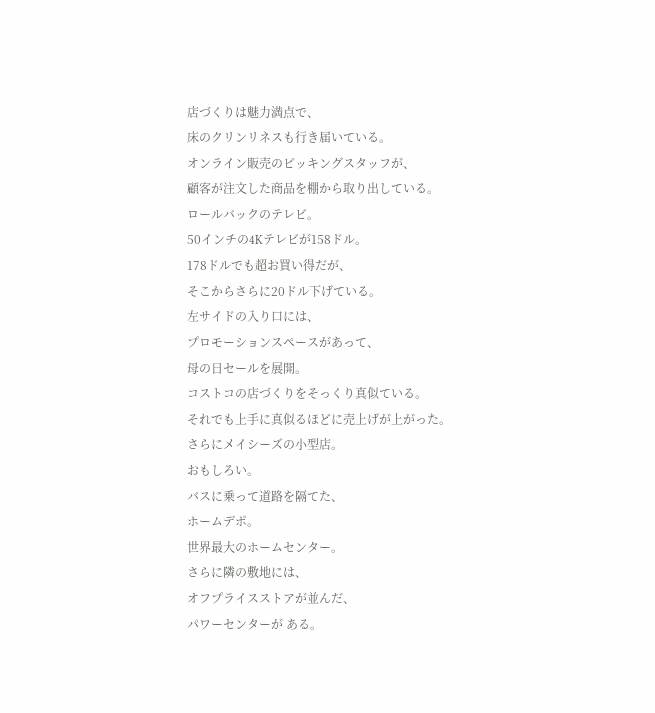店づくりは魅力満点で、
床のクリンリネスも行き届いている。
オンライン販売のピッキングスタッフが、
顧客が注文した商品を棚から取り出している。
ロールバックのテレビ。
50インチの4Kテレビが158ドル。
178ドルでも超お買い得だが、
そこからさらに20ドル下げている。
左サイドの入り口には、
プロモーションスペースがあって、
母の日セールを展開。
コストコの店づくりをそっくり真似ている。
それでも上手に真似るほどに売上げが上がった。
さらにメイシーズの小型店。
おもしろい。
バスに乗って道路を隔てた、
ホームデポ。
世界最大のホームセンター。
さらに隣の敷地には、
オフプライスストアが並んだ、
パワーセンターが ある。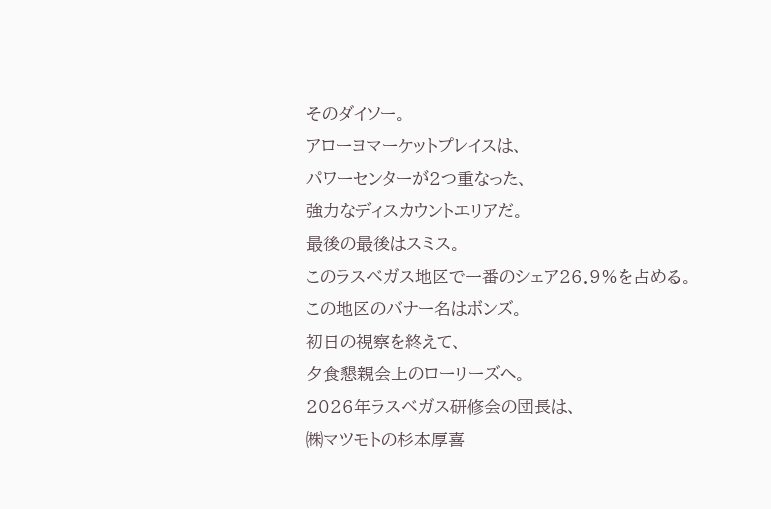そのダイソー。
アローヨマーケットプレイスは、
パワーセンターが2つ重なった、
強力なディスカウントエリアだ。
最後の最後はスミス。
このラスベガス地区で一番のシェア26.9%を占める。
この地区のバナー名はボンズ。
初日の視察を終えて、
夕食懇親会上のローリーズへ。
2026年ラスベガス研修会の団長は、
㈱マツモトの杉本厚喜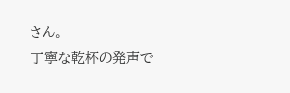さん。
丁寧な乾杯の発声で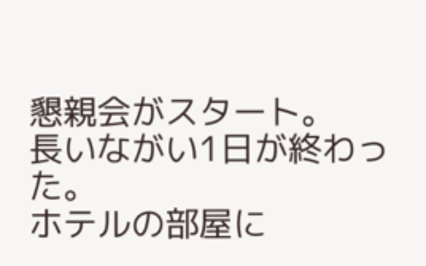懇親会がスタート。
長いながい1日が終わった。
ホテルの部屋に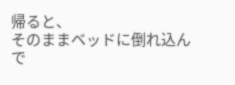帰ると、
そのままベッドに倒れ込んで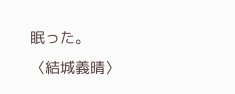眠った。
〈結城義晴〉